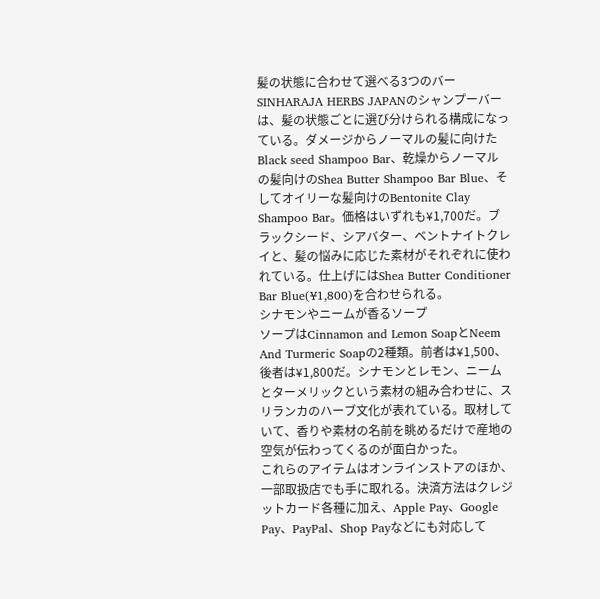髪の状態に合わせて選べる3つのバー
SINHARAJA HERBS JAPANのシャンプーバーは、髪の状態ごとに選び分けられる構成になっている。ダメージからノーマルの髪に向けたBlack seed Shampoo Bar、乾燥からノーマルの髪向けのShea Butter Shampoo Bar Blue、そしてオイリーな髪向けのBentonite Clay Shampoo Bar。価格はいずれも¥1,700だ。ブラックシード、シアバター、ベントナイトクレイと、髪の悩みに応じた素材がそれぞれに使われている。仕上げにはShea Butter Conditioner Bar Blue(¥1,800)を合わせられる。
シナモンやニームが香るソープ
ソープはCinnamon and Lemon SoapとNeem And Turmeric Soapの2種類。前者は¥1,500、後者は¥1,800だ。シナモンとレモン、ニームとターメリックという素材の組み合わせに、スリランカのハーブ文化が表れている。取材していて、香りや素材の名前を眺めるだけで産地の空気が伝わってくるのが面白かった。
これらのアイテムはオンラインストアのほか、一部取扱店でも手に取れる。決済方法はクレジットカード各種に加え、Apple Pay、Google Pay、PayPal、Shop Payなどにも対応して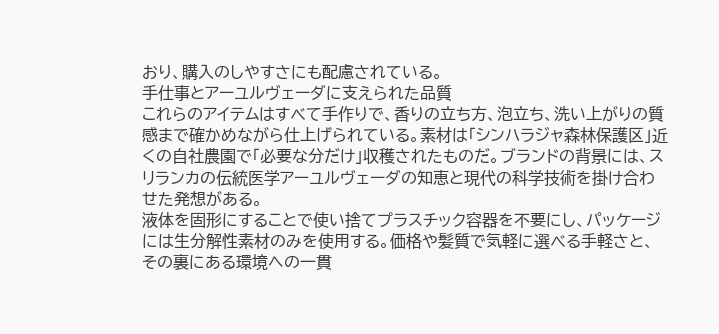おり、購入のしやすさにも配慮されている。
手仕事とアーユルヴェーダに支えられた品質
これらのアイテムはすべて手作りで、香りの立ち方、泡立ち、洗い上がりの質感まで確かめながら仕上げられている。素材は「シンハラジャ森林保護区」近くの自社農園で「必要な分だけ」収穫されたものだ。ブランドの背景には、スリランカの伝統医学アーユルヴェーダの知恵と現代の科学技術を掛け合わせた発想がある。
液体を固形にすることで使い捨てプラスチック容器を不要にし、パッケージには生分解性素材のみを使用する。価格や髪質で気軽に選べる手軽さと、その裏にある環境への一貫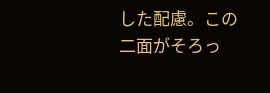した配慮。この二面がそろっ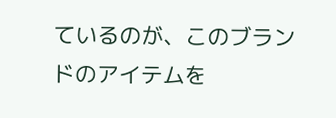ているのが、このブランドのアイテムを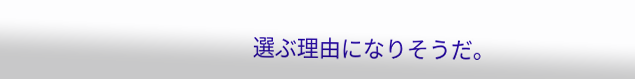選ぶ理由になりそうだ。